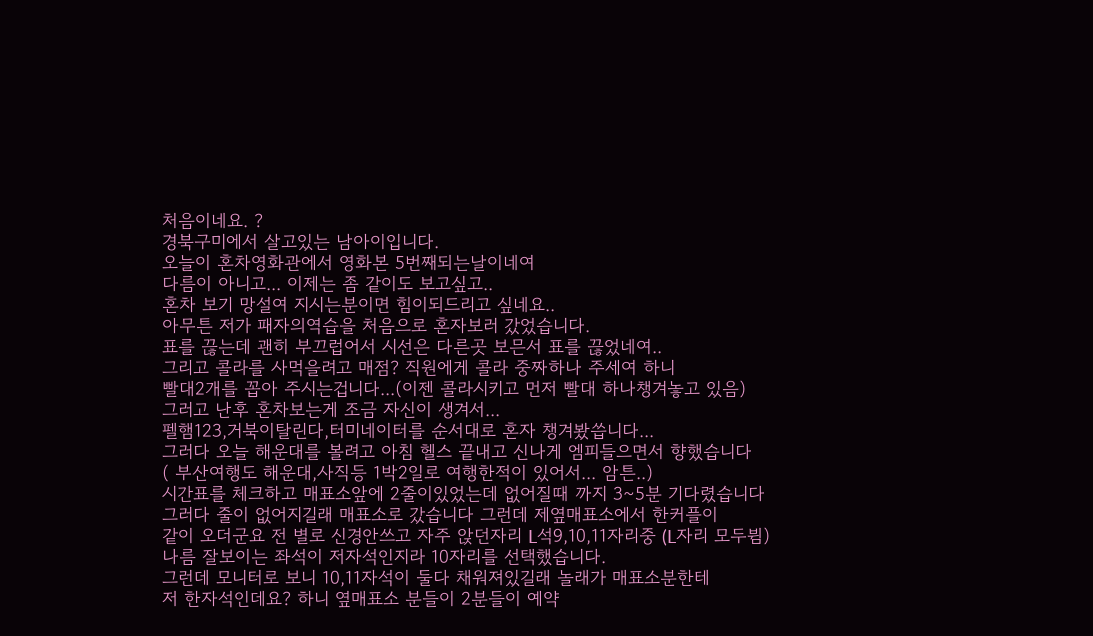처음이네요. ?
경북구미에서 살고있는 남아이입니다.
오늘이 혼차영화관에서 영화본 5번째되는날이네여
다름이 아니고... 이제는 좀 같이도 보고싶고..
혼차 보기 망설여 지시는분이면 힘이되드리고 싶네요..
아무튼 저가 패자의역습을 처음으로 혼자보러 갔었습니다.
표를 끊는데 괜히 부끄럽어서 시선은 다른곳 보믄서 표를 끊었네여..
그리고 콜라를 사먹을려고 매점? 직원에게 콜라 중짜하나 주세여 하니
빨대2개를 꼽아 주시는겁니다...(이젠 콜라시키고 먼저 빨대 하나챙겨놓고 있음)
그러고 난후 혼차보는게 조금 자신이 생겨서...
펠햄123,거북이탈린다,터미네이터를 순서대로 혼자 챙겨봤씁니다...
그러다 오늘 해운대를 볼려고 아침 헬스 끝내고 신나게 엠피들으면서 향했습니다
( 부산여행도 해운대,사직등 1박2일로 여행한적이 있어서... 암튼..)
시간표를 체크하고 매표소앞에 2줄이있었는데 없어질때 까지 3~5분 기다렸습니다
그러다 줄이 없어지길래 매표소로 갔습니다 그런데 제옆매표소에서 한커플이
같이 오더군요 전 별로 신경안쓰고 자주 앉던자리 L석9,10,11자리중 (L자리 모두뷤)
나름 잘보이는 좌석이 저자석인지라 10자리를 선택했습니다.
그런데 모니터로 보니 10,11자석이 둘다 채워져있길래 놀래가 매표소분한테
저 한자석인데요? 하니 옆매표소 분들이 2분들이 예약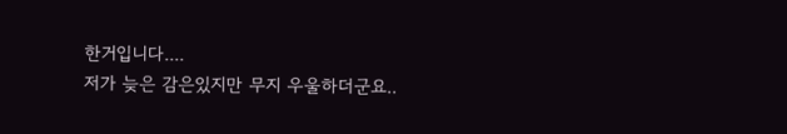한거입니다....
저가 늦은 감은있지만 무지 우울하더군요..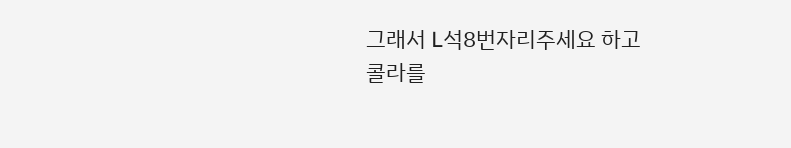그래서 L석8번자리주세요 하고
콜라를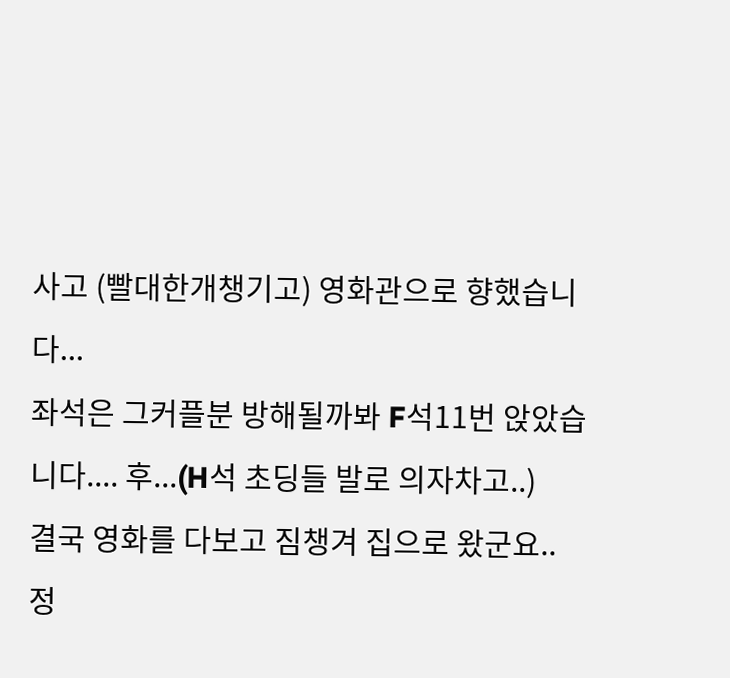사고 (빨대한개챙기고) 영화관으로 향했습니다...
좌석은 그커플분 방해될까봐 F석11번 앉았습니다.... 후...(H석 초딩들 발로 의자차고..)
결국 영화를 다보고 짐챙겨 집으로 왔군요..
정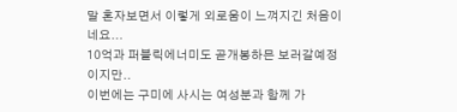말 혼자보면서 이렇게 외로움이 느껴지긴 처음이네요...
10억과 퍼블릭에너미도 곧개봉하믄 보러갈예정이지만..
이번에는 구미에 사시는 여성분과 함께 가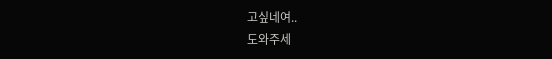고싶네여..
도와주세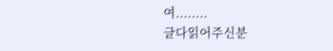여........
글다읽어주신분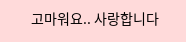고마워요.. 사랑합니다